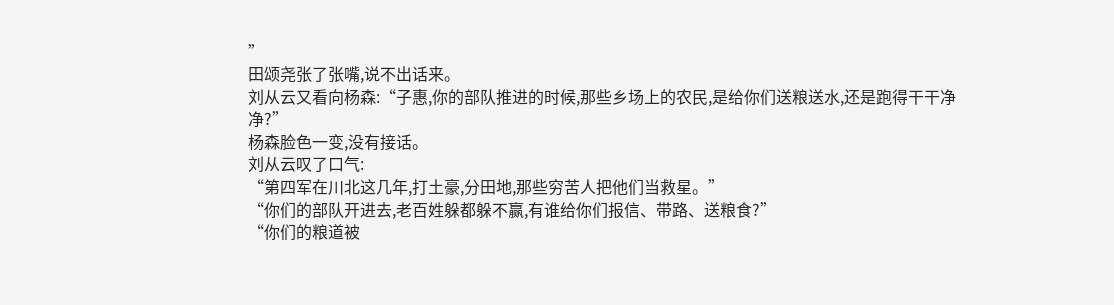”
田颂尧张了张嘴,说不出话来。
刘从云又看向杨森:“子惠,你的部队推进的时候,那些乡场上的农民,是给你们送粮送水,还是跑得干干净净?”
杨森脸色一变,没有接话。
刘从云叹了口气:
“第四军在川北这几年,打土豪,分田地,那些穷苦人把他们当救星。”
“你们的部队开进去,老百姓躲都躲不赢,有谁给你们报信、带路、送粮食?”
“你们的粮道被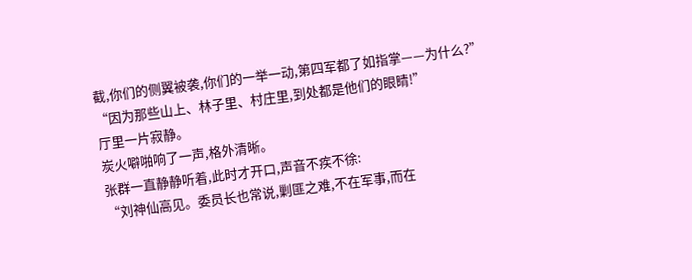截,你们的侧翼被袭,你们的一举一动,第四军都了如指掌——为什么?”
“因为那些山上、林子里、村庄里,到处都是他们的眼睛!”
厅里一片寂静。
炭火噼啪响了一声,格外清晰。
张群一直静静听着,此时才开口,声音不疾不徐:
“刘神仙高见。委员长也常说,剿匪之难,不在军事,而在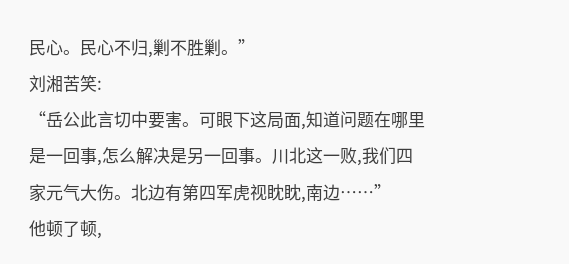民心。民心不归,剿不胜剿。”
刘湘苦笑:
“岳公此言切中要害。可眼下这局面,知道问题在哪里是一回事,怎么解决是另一回事。川北这一败,我们四家元气大伤。北边有第四军虎视眈眈,南边……”
他顿了顿,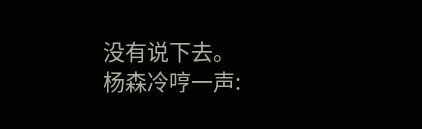没有说下去。
杨森冷哼一声: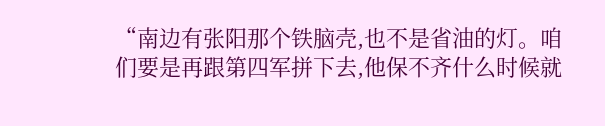“南边有张阳那个铁脑壳,也不是省油的灯。咱们要是再跟第四军拼下去,他保不齐什么时候就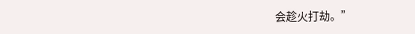会趁火打劫。”